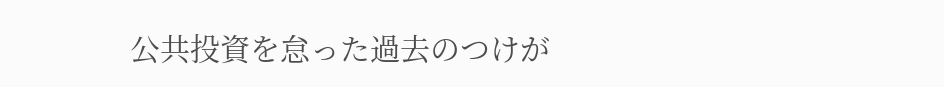公共投資を怠った過去のつけが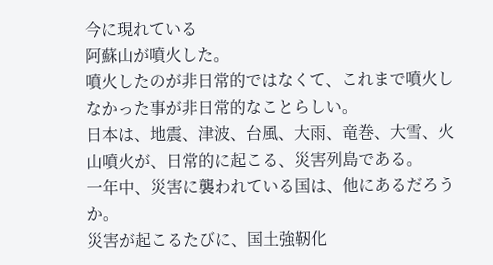今に現れている
阿蘇山が噴火した。
噴火したのが非日常的ではなくて、これまで噴火しなかった事が非日常的なことらしい。
日本は、地震、津波、台風、大雨、竜巻、大雪、火山噴火が、日常的に起こる、災害列島である。
一年中、災害に襲われている国は、他にあるだろうか。
災害が起こるたびに、国土強靭化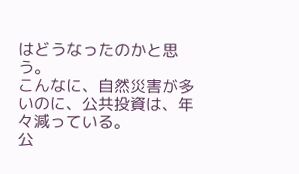はどうなったのかと思う。
こんなに、自然災害が多いのに、公共投資は、年々減っている。
公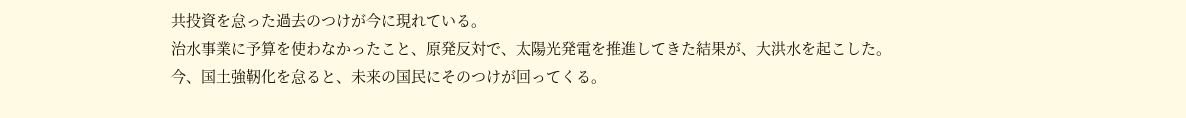共投資を怠った過去のつけが今に現れている。
治水事業に予算を使わなかったこと、原発反対で、太陽光発電を推進してきた結果が、大洪水を起こした。
今、国土強靭化を怠ると、未来の国民にそのつけが回ってくる。